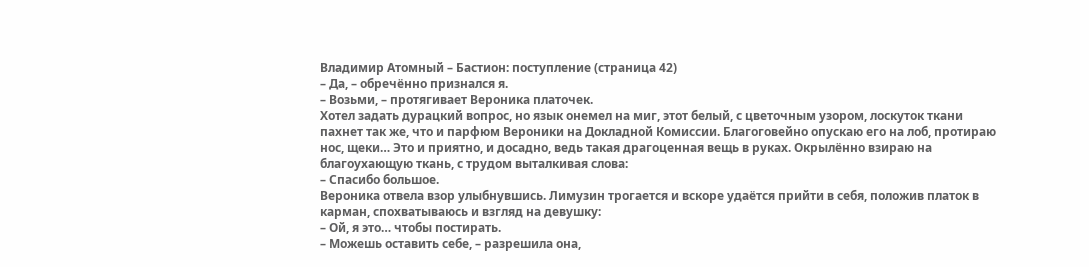Владимир Атомный – Бастион: поступление (страница 42)
– Да, – обречённо признался я.
– Возьми, – протягивает Вероника платочек.
Хотел задать дурацкий вопрос, но язык онемел на миг, этот белый, с цветочным узором, лоскуток ткани пахнет так же, что и парфюм Вероники на Докладной Комиссии. Благоговейно опускаю его на лоб, протираю нос, щеки… Это и приятно, и досадно, ведь такая драгоценная вещь в руках. Окрылённо взираю на благоухающую ткань, с трудом выталкивая слова:
– Спасибо большое.
Вероника отвела взор улыбнувшись. Лимузин трогается и вскоре удаётся прийти в себя, положив платок в карман, спохватываюсь и взгляд на девушку:
– Ой, я это… чтобы постирать.
– Можешь оставить себе, – разрешила она,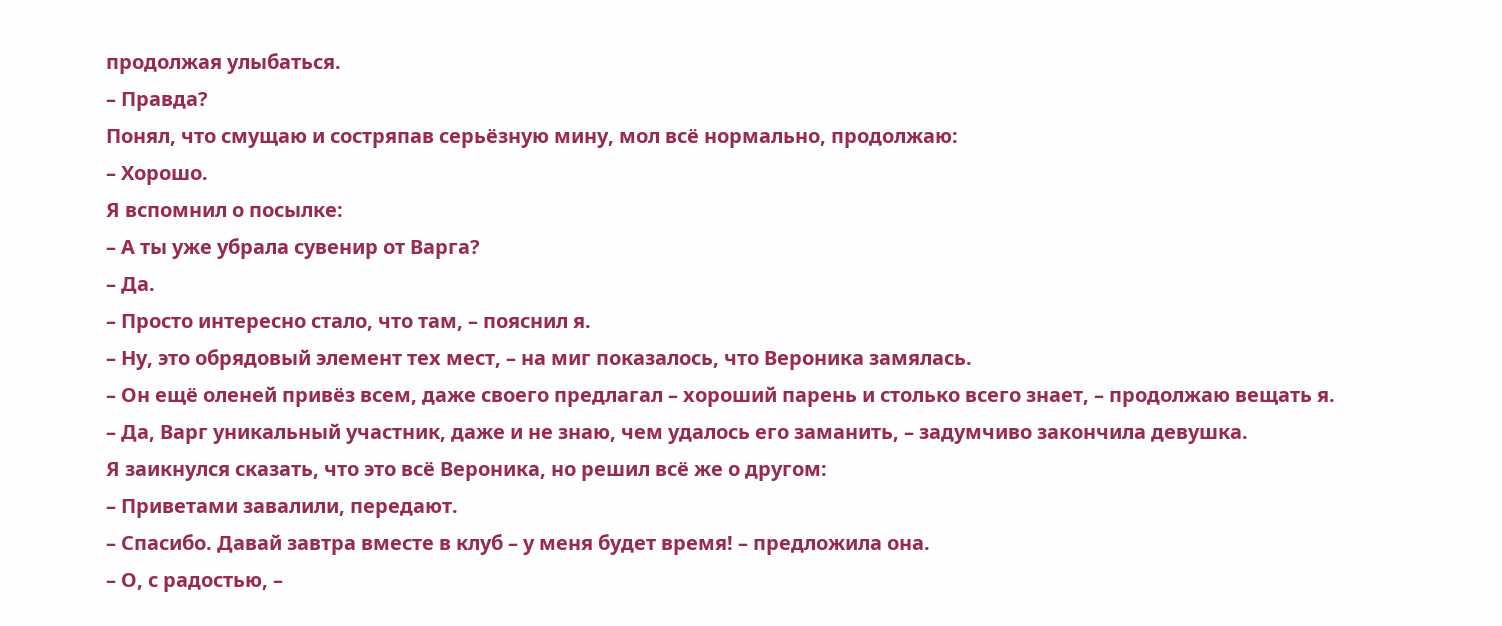продолжая улыбаться.
– Правда?
Понял, что смущаю и состряпав серьёзную мину, мол всё нормально, продолжаю:
– Хорошо.
Я вспомнил о посылке:
– А ты уже убрала сувенир от Варга?
– Да.
– Просто интересно стало, что там, – пояснил я.
– Ну, это обрядовый элемент тех мест, – на миг показалось, что Вероника замялась.
– Он ещё оленей привёз всем, даже своего предлагал – хороший парень и столько всего знает, – продолжаю вещать я.
– Да, Варг уникальный участник, даже и не знаю, чем удалось его заманить, – задумчиво закончила девушка.
Я заикнулся сказать, что это всё Вероника, но решил всё же о другом:
– Приветами завалили, передают.
– Спасибо. Давай завтра вместе в клуб – у меня будет время! – предложила она.
– О, с радостью, –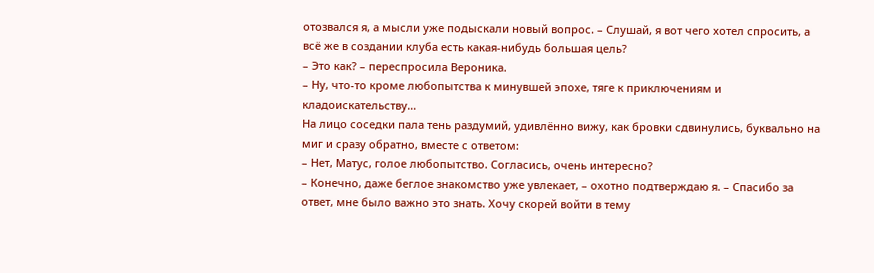отозвался я, а мысли уже подыскали новый вопрос. – Слушай, я вот чего хотел спросить, а всё же в создании клуба есть какая-нибудь большая цель?
– Это как? – переспросила Вероника.
– Ну, что-то кроме любопытства к минувшей эпохе, тяге к приключениям и кладоискательству…
На лицо соседки пала тень раздумий, удивлённо вижу, как бровки сдвинулись, буквально на миг и сразу обратно, вместе с ответом:
– Нет, Матус, голое любопытство. Согласись, очень интересно?
– Конечно, даже беглое знакомство уже увлекает, – охотно подтверждаю я. – Спасибо за ответ, мне было важно это знать. Хочу скорей войти в тему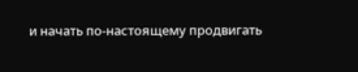и начать по-настоящему продвигать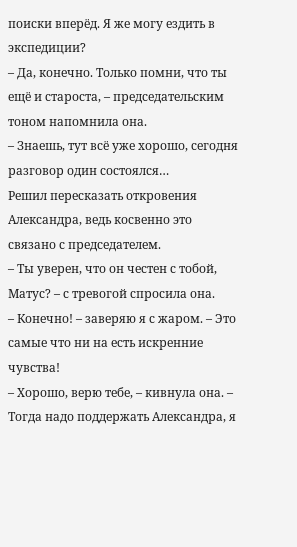поиски вперёд. Я же могу ездить в экспедиции?
– Да, конечно. Только помни, что ты ещё и староста, – председательским тоном напомнила она.
– Знаешь, тут всё уже хорошо, сегодня разговор один состоялся…
Решил пересказать откровения Александра, ведь косвенно это связано с председателем.
– Ты уверен, что он честен с тобой, Матус? – с тревогой спросила она.
– Конечно! – заверяю я с жаром. – Это самые что ни на есть искренние чувства!
– Хорошо, верю тебе, – кивнула она. – Тогда надо поддержать Александра, я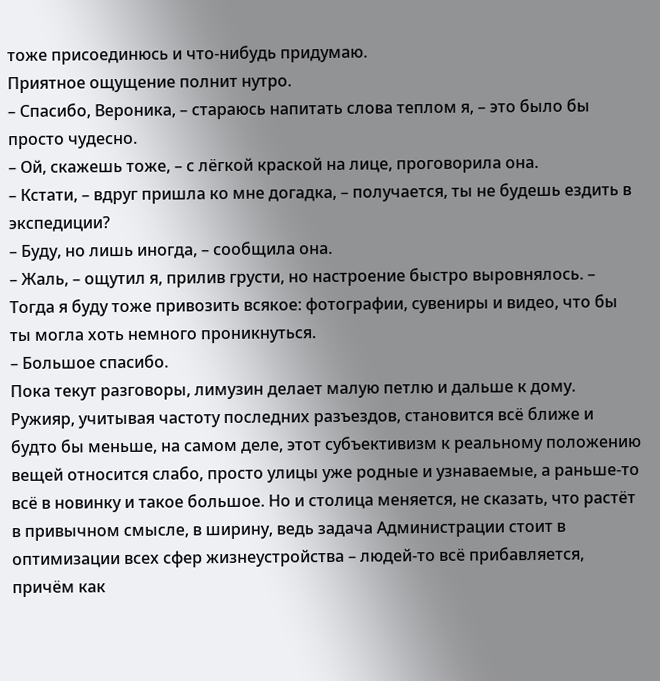тоже присоединюсь и что-нибудь придумаю.
Приятное ощущение полнит нутро.
– Спасибо, Вероника, – стараюсь напитать слова теплом я, – это было бы просто чудесно.
– Ой, скажешь тоже, – с лёгкой краской на лице, проговорила она.
– Кстати, – вдруг пришла ко мне догадка, – получается, ты не будешь ездить в экспедиции?
– Буду, но лишь иногда, – сообщила она.
– Жаль, – ощутил я, прилив грусти, но настроение быстро выровнялось. – Тогда я буду тоже привозить всякое: фотографии, сувениры и видео, что бы ты могла хоть немного проникнуться.
– Большое спасибо.
Пока текут разговоры, лимузин делает малую петлю и дальше к дому. Ружияр, учитывая частоту последних разъездов, становится всё ближе и будто бы меньше, на самом деле, этот субъективизм к реальному положению вещей относится слабо, просто улицы уже родные и узнаваемые, а раньше-то всё в новинку и такое большое. Но и столица меняется, не сказать, что растёт в привычном смысле, в ширину, ведь задача Администрации стоит в оптимизации всех сфер жизнеустройства – людей-то всё прибавляется, причём как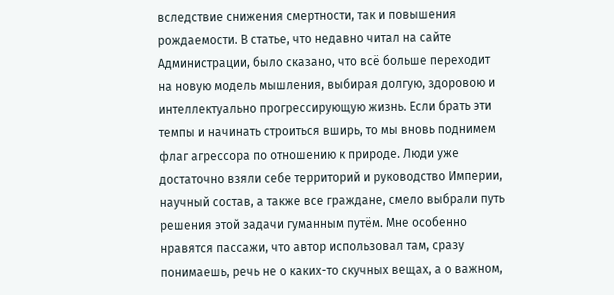вследствие снижения смертности, так и повышения рождаемости. В статье, что недавно читал на сайте Администрации, было сказано, что всё больше переходит на новую модель мышления, выбирая долгую, здоровою и интеллектуально прогрессирующую жизнь. Если брать эти темпы и начинать строиться вширь, то мы вновь поднимем флаг агрессора по отношению к природе. Люди уже достаточно взяли себе территорий и руководство Империи, научный состав, а также все граждане, смело выбрали путь решения этой задачи гуманным путём. Мне особенно нравятся пассажи, что автор использовал там, сразу понимаешь, речь не о каких-то скучных вещах, а о важном,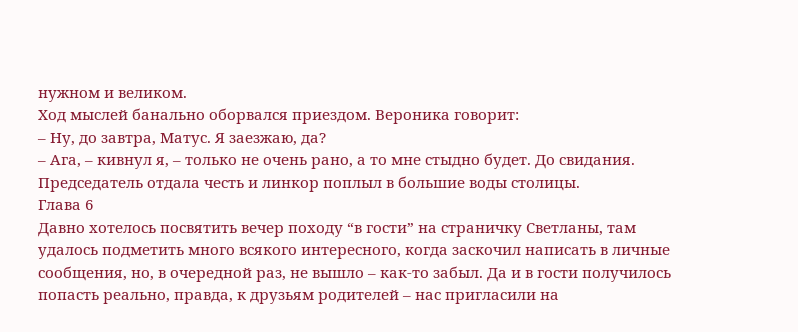нужном и великом.
Ход мыслей банально оборвался приездом. Вероника говорит:
– Ну, до завтра, Матус. Я заезжаю, да?
– Ага, – кивнул я, – только не очень рано, а то мне стыдно будет. До свидания.
Председатель отдала честь и линкор поплыл в большие воды столицы.
Глава 6
Давно хотелось посвятить вечер походу “в гости” на страничку Светланы, там удалось подметить много всякого интересного, когда заскочил написать в личные сообщения, но, в очередной раз, не вышло – как-то забыл. Да и в гости получилось попасть реально, правда, к друзьям родителей – нас пригласили на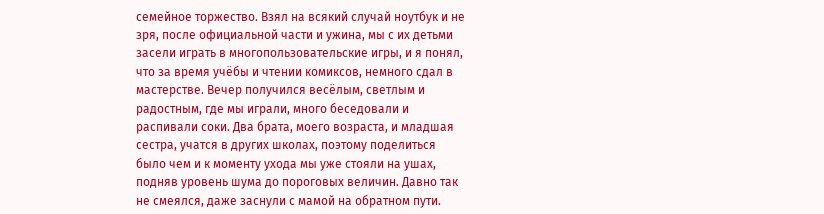семейное торжество. Взял на всякий случай ноутбук и не зря, после официальной части и ужина, мы с их детьми засели играть в многопользовательские игры, и я понял, что за время учёбы и чтении комиксов, немного сдал в мастерстве. Вечер получился весёлым, светлым и радостным, где мы играли, много беседовали и распивали соки. Два брата, моего возраста, и младшая сестра, учатся в других школах, поэтому поделиться было чем и к моменту ухода мы уже стояли на ушах, подняв уровень шума до пороговых величин. Давно так не смеялся, даже заснули с мамой на обратном пути.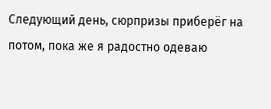Следующий день, сюрпризы приберёг на потом, пока же я радостно одеваю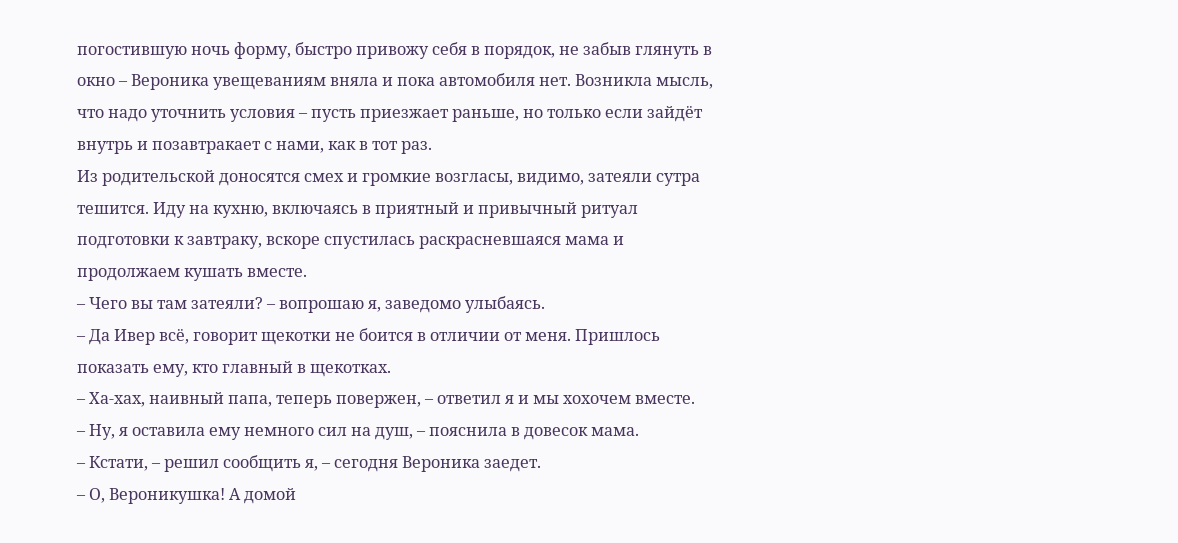погостившую ночь форму, быстро привожу себя в порядок, не забыв глянуть в окно – Вероника увещеваниям вняла и пока автомобиля нет. Возникла мысль, что надо уточнить условия – пусть приезжает раньше, но только если зайдёт внутрь и позавтракает с нами, как в тот раз.
Из родительской доносятся смех и громкие возгласы, видимо, затеяли сутра тешится. Иду на кухню, включаясь в приятный и привычный ритуал подготовки к завтраку, вскоре спустилась раскрасневшаяся мама и продолжаем кушать вместе.
– Чего вы там затеяли? – вопрошаю я, заведомо улыбаясь.
– Да Ивер всё, говорит щекотки не боится в отличии от меня. Пришлось показать ему, кто главный в щекотках.
– Ха-хах, наивный папа, теперь повержен, – ответил я и мы хохочем вместе.
– Ну, я оставила ему немного сил на душ, – пояснила в довесок мама.
– Кстати, – решил сообщить я, – сегодня Вероника заедет.
– О, Вероникушка! А домой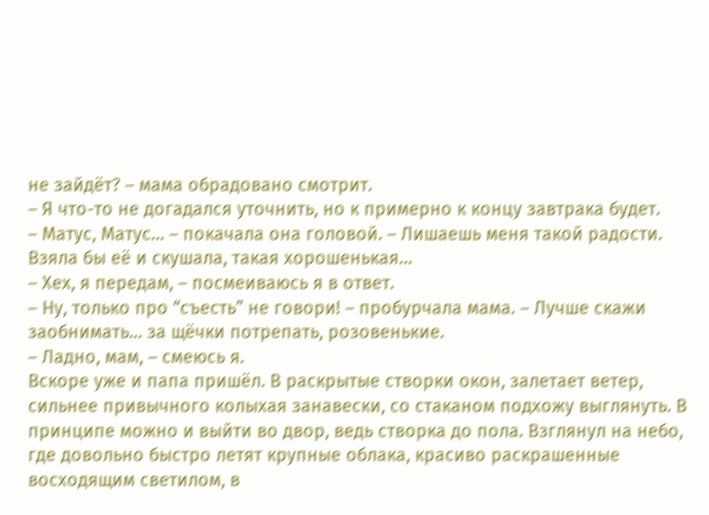не зайдёт? – мама обрадовано смотрит.
– Я что-то не догадался уточнить, но к примерно к концу завтрака будет.
– Матус, Матус… – покачала она головой. – Лишаешь меня такой радости. Взяла бы её и скушала, такая хорошенькая…
– Хех, я передам, – посмеиваюсь я в ответ.
– Ну, только про “съесть” не говори! – пробурчала мама. – Лучше скажи заобнимать… за щёчки потрепать, розовенькие.
– Ладно, мам, – смеюсь я.
Вскоре уже и папа пришёл. В раскрытые створки окон, залетает ветер, сильнее привычного колыхая занавески, со стаканом подхожу выглянуть. В принципе можно и выйти во двор, ведь створка до пола. Взглянул на небо, где довольно быстро летят крупные облака, красиво раскрашенные восходящим светилом, в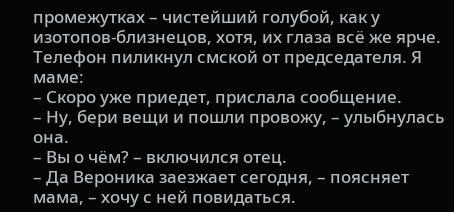промежутках – чистейший голубой, как у изотопов-близнецов, хотя, их глаза всё же ярче.
Телефон пиликнул смской от председателя. Я маме:
– Скоро уже приедет, прислала сообщение.
– Ну, бери вещи и пошли провожу, – улыбнулась она.
– Вы о чём? – включился отец.
– Да Вероника заезжает сегодня, – поясняет мама, – хочу с ней повидаться.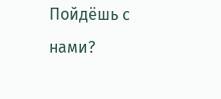Пойдёшь с нами?